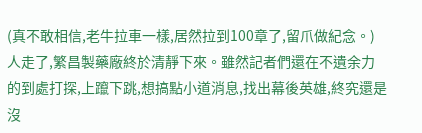(真不敢相信,老牛拉車一樣,居然拉到100章了,留爪做紀念。)
人走了,繁昌製藥廠終於清靜下來。雖然記者們還在不遺余力的到處打探,上躥下跳,想搞點小道消息,找出幕後英雄,終究還是沒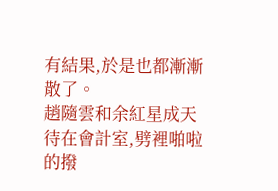有結果,於是也都漸漸散了。
趙隨雲和余紅星成天待在會計室,劈裡啪啦的撥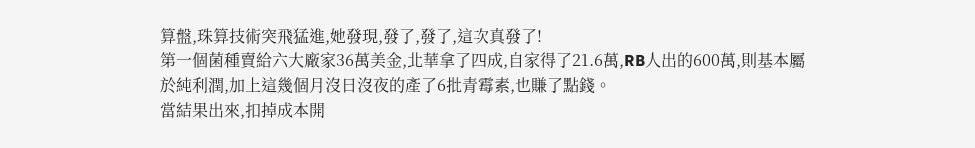算盤,珠算技術突飛猛進,她發現,發了,發了,這次真發了!
第一個菌種賣給六大廠家36萬美金,北華拿了四成,自家得了21.6萬,RB人出的600萬,則基本屬於純利潤,加上這幾個月沒日沒夜的產了6批青霉素,也賺了點錢。
當結果出來,扣掉成本開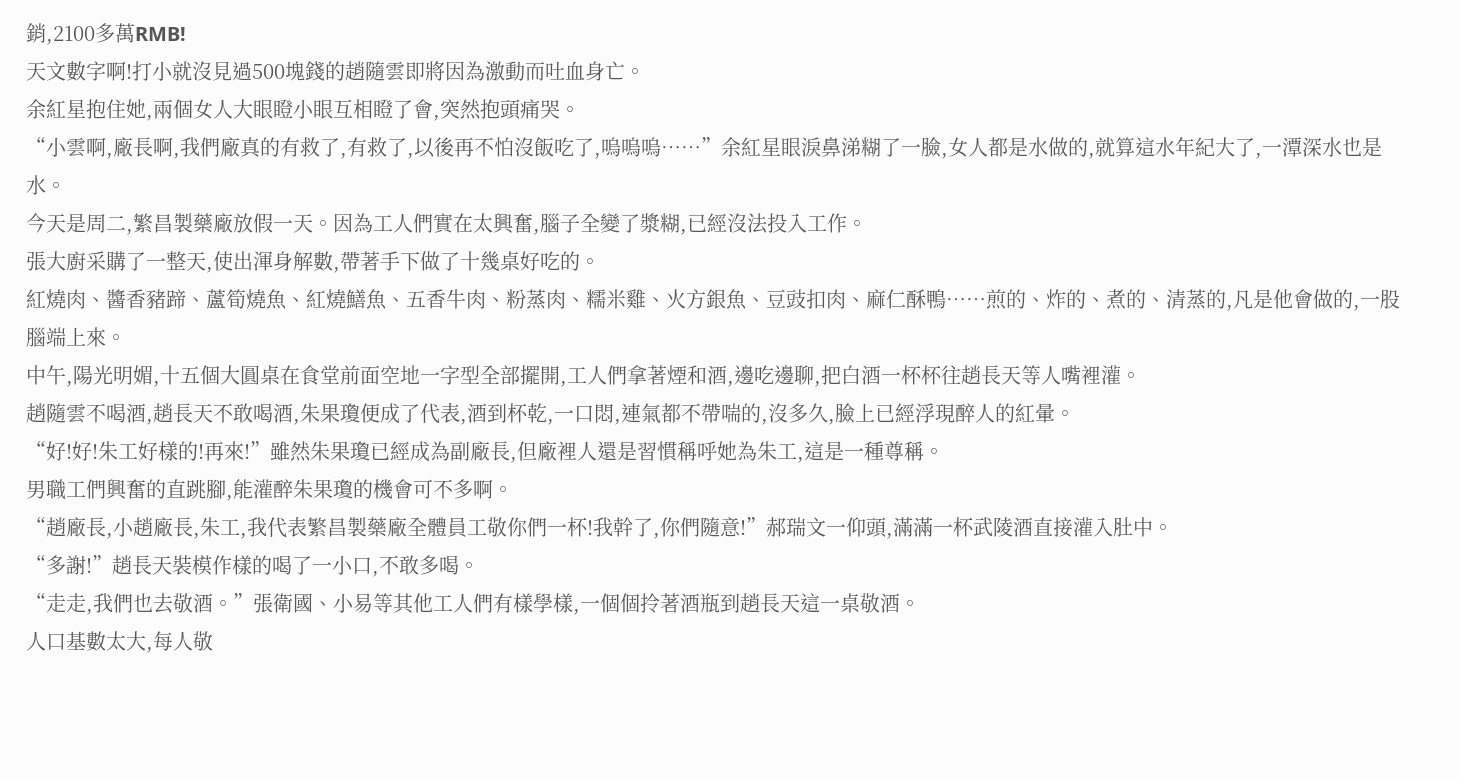銷,2100多萬RMB!
天文數字啊!打小就沒見過500塊錢的趙隨雲即將因為激動而吐血身亡。
余紅星抱住她,兩個女人大眼瞪小眼互相瞪了會,突然抱頭痛哭。
“小雲啊,廠長啊,我們廠真的有救了,有救了,以後再不怕沒飯吃了,嗚嗚嗚……”余紅星眼淚鼻涕糊了一臉,女人都是水做的,就算這水年紀大了,一潭深水也是水。
今天是周二,繁昌製藥廠放假一天。因為工人們實在太興奮,腦子全變了漿糊,已經沒法投入工作。
張大廚采購了一整天,使出渾身解數,帶著手下做了十幾桌好吃的。
紅燒肉、醬香豬蹄、蘆筍燒魚、紅燒鱔魚、五香牛肉、粉蒸肉、糯米雞、火方銀魚、豆豉扣肉、麻仁酥鴨……煎的、炸的、煮的、清蒸的,凡是他會做的,一股腦端上來。
中午,陽光明媚,十五個大圓桌在食堂前面空地一字型全部擺開,工人們拿著煙和酒,邊吃邊聊,把白酒一杯杯往趙長天等人嘴裡灌。
趙隨雲不喝酒,趙長天不敢喝酒,朱果瓊便成了代表,酒到杯乾,一口悶,連氣都不帶喘的,沒多久,臉上已經浮現醉人的紅暈。
“好!好!朱工好樣的!再來!”雖然朱果瓊已經成為副廠長,但廠裡人還是習慣稱呼她為朱工,這是一種尊稱。
男職工們興奮的直跳腳,能灌醉朱果瓊的機會可不多啊。
“趙廠長,小趙廠長,朱工,我代表繁昌製藥廠全體員工敬你們一杯!我幹了,你們隨意!”郝瑞文一仰頭,滿滿一杯武陵酒直接灌入肚中。
“多謝!”趙長天裝模作樣的喝了一小口,不敢多喝。
“走走,我們也去敬酒。”張衛國、小易等其他工人們有樣學樣,一個個拎著酒瓶到趙長天這一桌敬酒。
人口基數太大,每人敬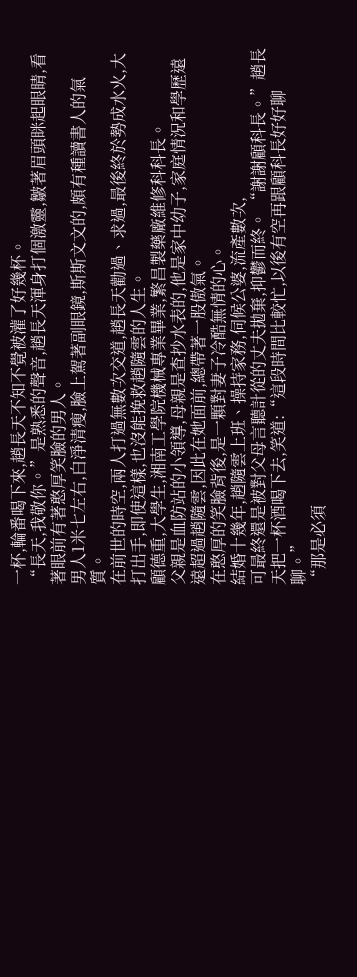一杯,輪番喝下來,趙長天不知不覺被灌了好幾杯。
“長天,我敬你。”是熟悉的聲音,趙長天渾身打個激靈,皺著眉頭眯起眼睛,看著眼前有著憨厚笑臉的男人。
男人1米七左右,白淨清瘦,臉上駕著副眼鏡,斯斯文文的,頗有種讀書人的氣質。
在前世的時空,兩人打過無數次交道,趙長天勸過、求過,最後終於勢成水火,大打出手,即使這樣,也沒能挽救趙隨雲的人生。
顧德重,大學生,湘南工學院機械專業畢業,繁昌製藥廠維修科科長。
父親是血防站的小領導,母親是查抄水表的,他是家中幼子,家庭情況和學歷遠遠超過趙隨雲,因此在她面前,總帶著一股傲氣。
在憨厚的笑臉背後,是一顆對妻子冷酷無情的心。
結婚十幾年,趙隨雲上班、操持家務,伺候公婆,流產數次,
可最終還是被對父母言聽計從的丈夫拋棄,抑鬱而終。 “謝謝顧科長。”趙長天把一杯酒喝下去,笑道:“這段時間比較忙,以後有空再跟顧科長好好聊聊。”
“那是必須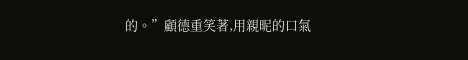的。”顧德重笑著,用親昵的口氣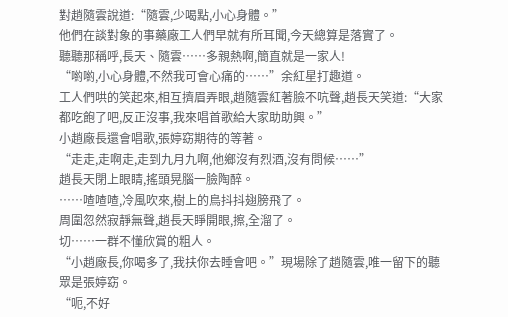對趙隨雲說道:“隨雲,少喝點,小心身體。”
他們在談對象的事藥廠工人們早就有所耳聞,今天總算是落實了。
聽聽那稱呼,長天、隨雲……多親熱啊,簡直就是一家人!
“喲喲,小心身體,不然我可會心痛的……”余紅星打趣道。
工人們哄的笑起來,相互擠眉弄眼,趙隨雲紅著臉不吭聲,趙長天笑道:“大家都吃飽了吧,反正沒事,我來唱首歌給大家助助興。”
小趙廠長還會唱歌,張婷窈期待的等著。
“走走,走啊走,走到九月九啊,他鄉沒有烈酒,沒有問候……”
趙長天閉上眼睛,搖頭晃腦一臉陶醉。
……喳喳喳,冷風吹來,樹上的鳥抖抖翅膀飛了。
周圍忽然寂靜無聲,趙長天睜開眼,擦,全溜了。
切……一群不懂欣賞的粗人。
“小趙廠長,你喝多了,我扶你去睡會吧。”現場除了趙隨雲,唯一留下的聽眾是張婷窈。
“呃,不好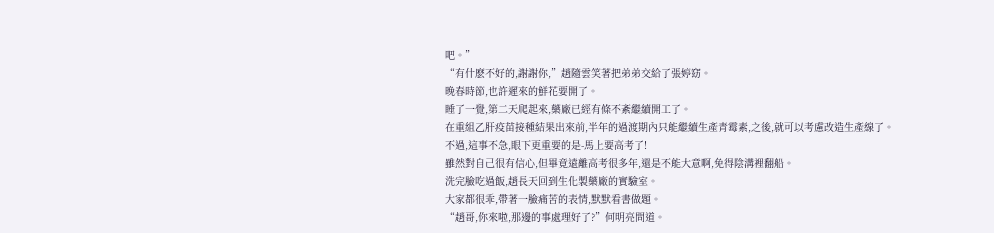吧。”
“有什麽不好的,謝謝你,”趙隨雲笑著把弟弟交給了張婷窈。
晚春時節,也許遲來的鮮花要開了。
睡了一覺,第二天爬起來,藥廠已經有條不紊繼續開工了。
在重組乙肝疫苗接種結果出來前,半年的過渡期內只能繼續生產青霉素,之後,就可以考慮改造生產線了。
不過,這事不急,眼下更重要的是-馬上要高考了!
雖然對自己很有信心,但畢竟遠離高考很多年,還是不能大意啊,免得陰溝裡翻船。
洗完臉吃過飯,趙長天回到生化製藥廠的實驗室。
大家都很乖,帶著一臉痛苦的表情,默默看書做題。
“趙哥,你來啦,那邊的事處理好了?”何明亮問道。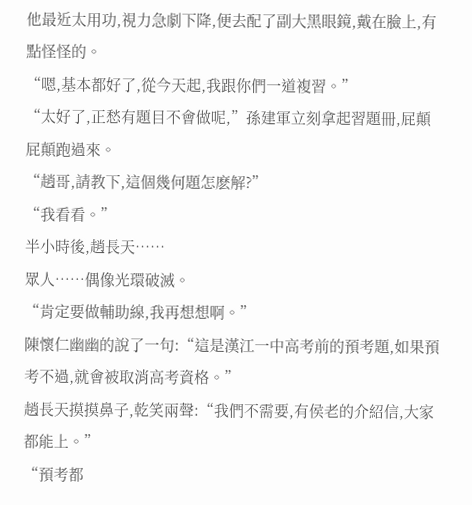他最近太用功,視力急劇下降,便去配了副大黑眼鏡,戴在臉上,有點怪怪的。
“嗯,基本都好了,從今天起,我跟你們一道複習。”
“太好了,正愁有題目不會做呢,”孫建軍立刻拿起習題冊,屁顛屁顛跑過來。
“趙哥,請教下,這個幾何題怎麽解?”
“我看看。”
半小時後,趙長天……
眾人……偶像光環破滅。
“肯定要做輔助線,我再想想啊。”
陳懷仁幽幽的說了一句:“這是漢江一中高考前的預考題,如果預考不過,就會被取消高考資格。”
趙長天摸摸鼻子,乾笑兩聲:“我們不需要,有侯老的介紹信,大家都能上。”
“預考都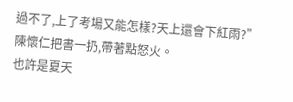過不了,上了考場又能怎樣?天上還會下紅雨?”陳懷仁把書一扔,帶著點怒火。
也許是夏天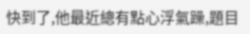快到了,他最近總有點心浮氣躁,題目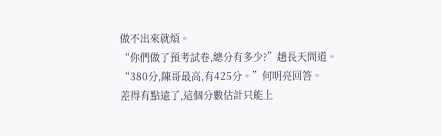做不出來就煩。
“你們做了預考試卷,總分有多少?”趙長天問道。
“380分,陳哥最高,有425分。”何明亮回答。
差得有點遠了,這個分數估計只能上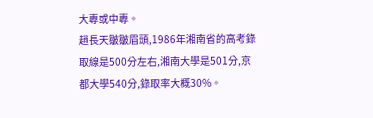大專或中專。
趙長天皺皺眉頭,1986年湘南省的高考錄取線是500分左右,湘南大學是501分,京都大學540分,錄取率大概30%。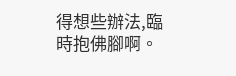得想些辦法,臨時抱佛腳啊。